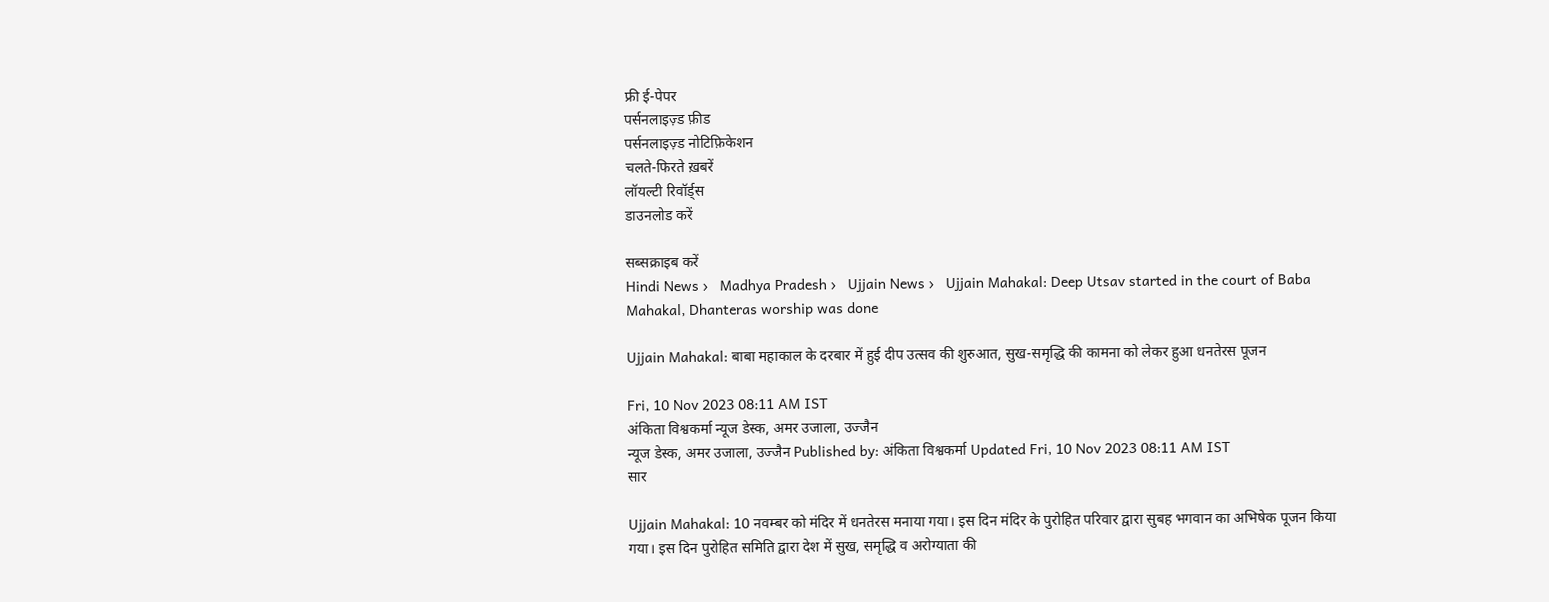फ्री ई-पेपर
पर्सनलाइज़्ड फ़ीड
पर्सनलाइज़्ड नोटिफ़िकेशन
चलते-फिरते ख़बरें
लॉयल्टी रिवॉर्ड्स
डाउनलोड करें

सब्सक्राइब करें
Hindi News ›   Madhya Pradesh ›   Ujjain News ›   Ujjain Mahakal: Deep Utsav started in the court of Baba Mahakal, Dhanteras worship was done

Ujjain Mahakal: बाबा महाकाल के दरबार में हुई दीप उत्सव की शुरुआत, सुख-समृद्धि की कामना को लेकर हुआ धनतेरस पूजन

Fri, 10 Nov 2023 08:11 AM IST
अंकिता विश्वकर्मा न्यूज डेस्क, अमर उजाला, उज्जैन
न्यूज डेस्क, अमर उजाला, उज्जैन Published by: अंकिता विश्वकर्मा Updated Fri, 10 Nov 2023 08:11 AM IST
सार

Ujjain Mahakal: 10 नवम्बर को मंदिर में धनतेरस मनाया गया। इस दिन मंदिर के पुरोहित परिवार द्वारा सुबह भगवान का अभिषेक पूजन किया गया। इस दिन पुरोहित समिति द्वारा देश में सुख, समृद्धि व अरोग्याता की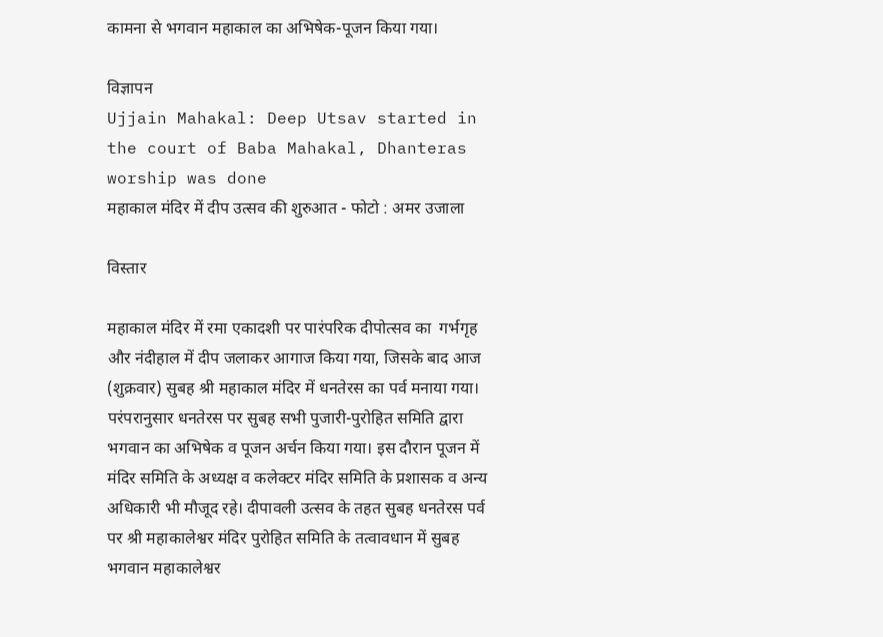कामना से भगवान महाकाल का अभिषेक-पूजन किया गया।

विज्ञापन
Ujjain Mahakal: Deep Utsav started in the court of Baba Mahakal, Dhanteras worship was done
महाकाल मंदिर में दीप उत्सव की शुरुआत - फोटो : अमर उजाला

विस्तार

महाकाल मंदिर में रमा एकादशी पर पारंपरिक दीपोत्सव का  गर्भगृह और नंदीहाल में दीप जलाकर आगाज किया गया, जिसके बाद आज (शुक्रवार) सुबह श्री महाकाल मंदिर में धनतेरस का पर्व मनाया गया। परंपरानुसार धनतेरस पर सुबह सभी पुजारी-पुरोहित समिति द्वारा भगवान का अभिषेक व पूजन अर्चन किया गया। इस दौरान पूजन में मंदिर समिति के अध्यक्ष व कलेक्टर मंदिर समिति के प्रशासक व अन्य अधिकारी भी मौजूद रहे। दीपावली उत्सव के तहत सुबह धनतेरस पर्व पर श्री महाकालेश्वर मंदिर पुरोहित समिति के तत्वावधान में सुबह भगवान महाकालेश्वर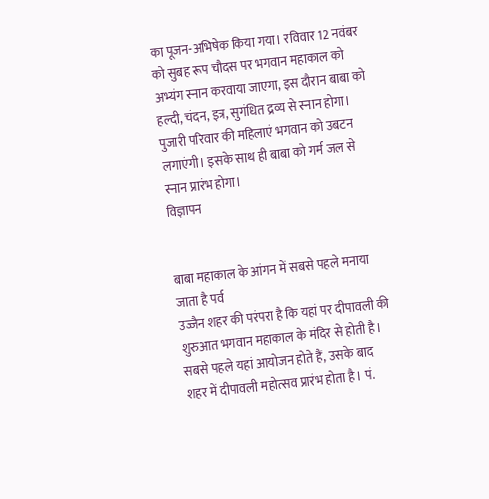का पूजन-अभिषेक किया गया। रविवार 12 नवंबर को सुबह रूप चौदस पर भगवान महाकाल को अभ्यंग स्नान करवाया जाएगा, इस दौरान बाबा को हल्दी, चंदन, इत्र, सुगंधित द्रव्य से स्नान होगा। पुजारी परिवार की महिलाएं भगवान को उबटन लगाएंगी। इसके साथ ही बाबा को गर्म जल से स्नान प्रारंभ होगा।
विज्ञापन


बाबा महाकाल के आंगन में सबसे पहले मनाया जाता है पर्व
उज्जैन शहर की परंपरा है कि यहां पर दीपावली की शुरुआत भगवान महाकाल के मंदिर से होती है। सबसे पहले यहां आयोजन होते हैं, उसके बाद शहर में दीपावली महोत्सव प्रारंभ होता है। पं.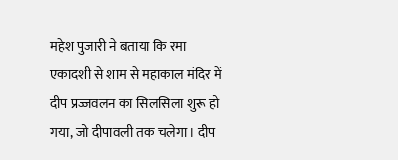महेश पुजारी ने बताया कि रमा एकादशी से शाम से महाकाल मंदिर में दीप प्रज्जवलन का सिलसिला शुरू हो गया, जो दीपावली तक चलेगा। दीप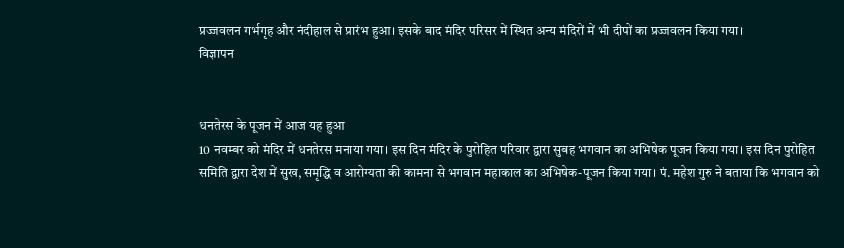प्रज्जवलन गर्भगृह और नंदीहाल से प्रारंभ हुआ। इसके बाद मंदिर परिसर में स्थित अन्य मंदिरों में भी दीपों का प्रज्जवलन किया गया।
विज्ञापन


धनतेरस के पूजन में आज यह हुआ
10 नवम्बर को मंदिर में धनतेरस मनाया गया। इस दिन मंदिर के पुरोहित परिवार द्वारा सुबह भगवान का अभिषेक पूजन किया गया। इस दिन पुरोहित समिति द्वारा देश में सुख, समृद्धि व आरोग्यता की कामना से भगवान महाकाल का अभिषेक-पूजन किया गया। पं. महेश गुरु ने बताया कि भगवान को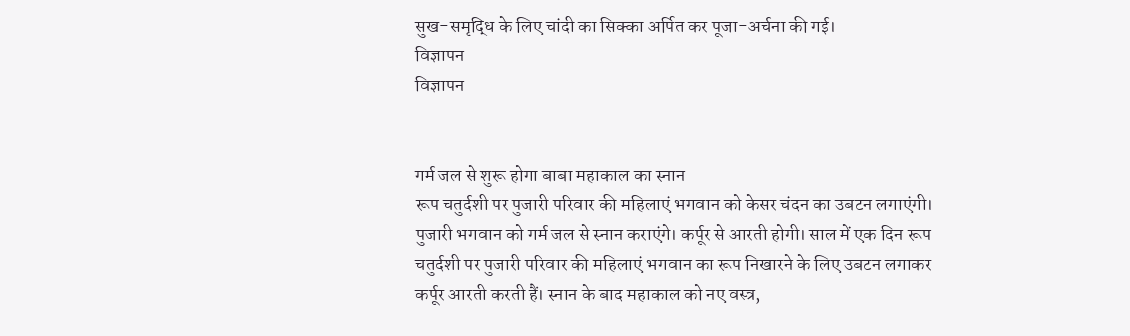सुख-समृद्धि के लिए चांदी का सिक्का अर्पित कर पूजा-अर्चना की गई।
विज्ञापन
विज्ञापन


गर्म जल से शुरू होगा बाबा महाकाल का स्नान
रूप चतुर्दशी पर पुजारी परिवार की महिलाएं भगवान को केसर चंदन का उबटन लगाएंगी। पुजारी भगवान को गर्म जल से स्नान कराएंगे। कर्पूर से आरती होगी। साल में एक दिन रूप चतुर्दशी पर पुजारी परिवार की महिलाएं भगवान का रूप निखारने के लिए उबटन लगाकर कर्पूर आरती करती हैं। स्नान के बाद महाकाल को नए वस्त्र,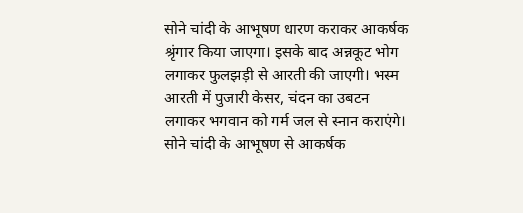सोने चांदी के आभूषण धारण कराकर आकर्षक श्रृंगार किया जाएगा। इसके बाद अन्नकूट भोग लगाकर फुलझड़ी से आरती की जाएगी। भस्म आरती में पुजारी केसर, चंदन का उबटन लगाकर भगवान को गर्म जल से स्नान कराएंगे। सोने चांदी के आभूषण से आकर्षक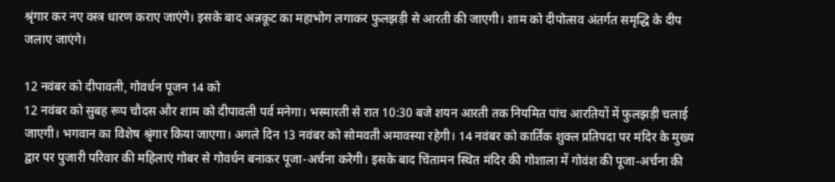श्रृंगार कर नए वस्त्र धारण कराए जाएंगे। इसके बाद अन्नकूट का महाभोग लगाकर फुलझड़ी से आरती की जाएगी। शाम को दीपोत्सव अंतर्गत समृद्धि के दीप जलाए जाएंगे।

12 नवंबर को दीपावली, गोवर्धन पूजन 14 को
12 नवंबर को सुबह रूप चौदस और शाम को दीपावली पर्व मनेगा। भस्मारती से रात 10:30 बजे शयन आरती तक नियमित पांच आरतियों में फुलझड़ी चलाई जाएगी। भगवान का विशेष श्रृंगार किया जाएगा। अगले दिन 13 नवंबर को सोमवती अमावस्या रहेगी। 14 नवंबर को कार्तिक शुक्ल प्रतिपदा पर मंदिर के मुख्य द्वार पर पुजारी परिवार की महिलाएं गोबर से गोवर्धन बनाकर पूजा-अर्चना करेगी। इसके बाद चिंतामन स्थित मंदिर की गोशाला में गोवंश की पूजा-अर्चना की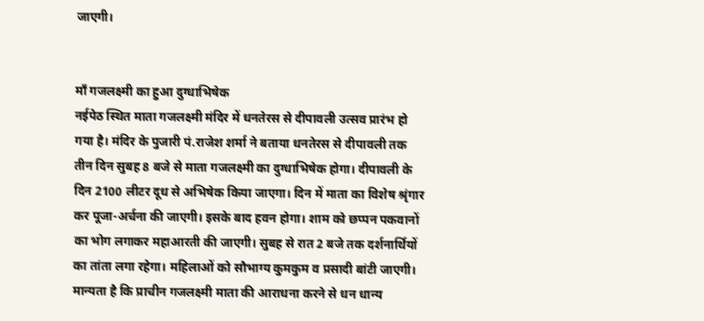जाएगी।


माँ गजलक्ष्मी का हुआ दुग्धाभिषेक
नईपेठ स्थित माता गजलक्ष्मी मंदिर में धनतेरस से दीपावली उत्सव प्रारंभ हो गया है। मंदिर के पुजारी पं.राजेश शर्मा ने बताया धनतेरस से दीपावली तक तीन दिन सुबह 8 बजे से माता गजलक्ष्मी का दुग्धाभिषेक होगा। दीपावली के दिन 2100 लीटर दूध से अभिषेक किया जाएगा। दिन में माता का विशेष श्रृंगार कर पूजा-अर्चना की जाएगी। इसके बाद हवन होगा। शाम को छप्पन पकवानों का भोग लगाकर महाआरती की जाएगी। सुबह से रात 2 बजे तक दर्शनार्थियों का तांता लगा रहेगा। महिलाओं को सौभाग्य कुमकुम व प्रसादी बांटी जाएगी। मान्यता है कि प्राचीन गजलक्ष्मी माता की आराधना करने से धन धान्य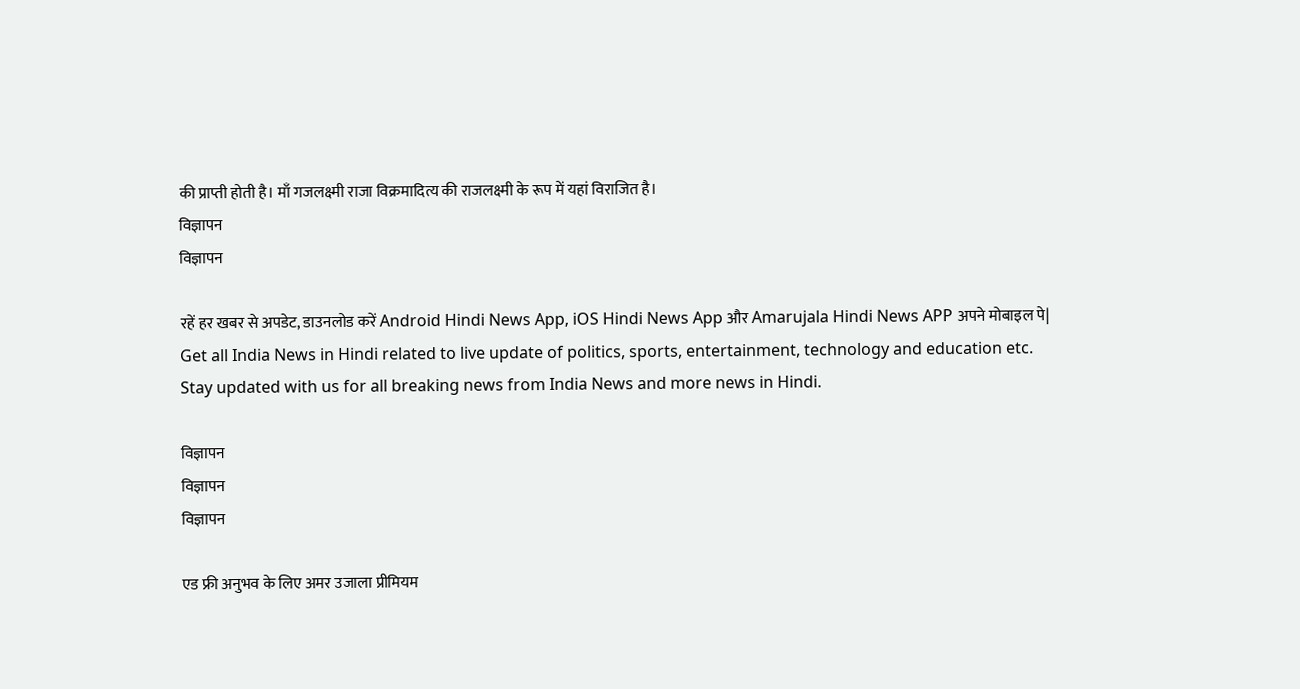की प्राप्ती होती है। माँ गजलक्ष्मी राजा विक्रमादित्य की राजलक्ष्मी के रूप में यहां विराजित है।
विज्ञापन
विज्ञापन

रहें हर खबर से अपडेट, डाउनलोड करें Android Hindi News App, iOS Hindi News App और Amarujala Hindi News APP अपने मोबाइल पे|
Get all India News in Hindi related to live update of politics, sports, entertainment, technology and education etc. Stay updated with us for all breaking news from India News and more news in Hindi.

विज्ञापन
विज्ञापन
विज्ञापन

एड फ्री अनुभव के लिए अमर उजाला प्रीमियम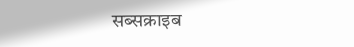सब्सक्राइब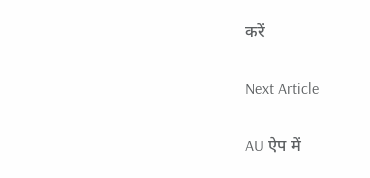करें

Next Article

AU ऐप में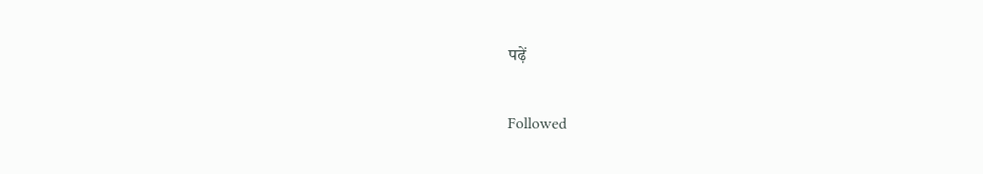पढ़ें

Followed